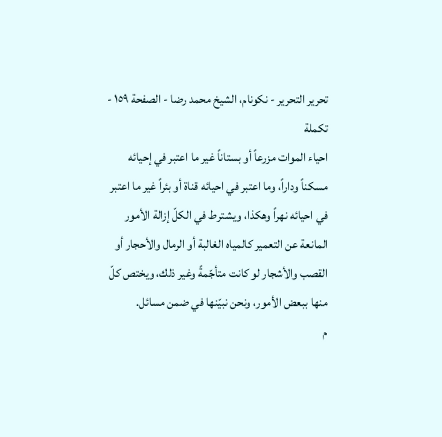تحرير التحرير - نکونام، الشيخ محمد رضا - الصفحة ١٥٩ - تكملة
احياء الموات مزرعاً أو بستاناً غير ما اعتبر في إحيائه مسكناً وداراً، وما اعتبر في احيائه قناة أو بئراً غير ما اعتبر في احيائه نهراً وهكذا، ويشترط في الكلّ إزالة الأمور المانعة عن التعمير كالمياه الغالبة أو الرمال والأحجار أو القصب والأشجار لو كانت متأجّمةً وغير ذلك، ويختص كلّ منها ببعض الأمور، ونحن نبيّنها في ضمن مسائل.
م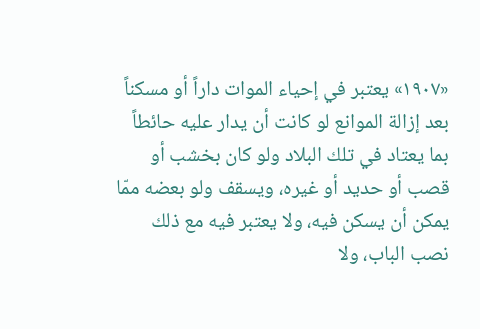«١٩٠٧» يعتبر في إحياء الموات داراً أو مسكناً بعد إزالة الموانع لو كانت أن يدار عليه حائطاً بما يعتاد في تلك البلاد ولو كان بخشب أو قصب أو حديد أو غيره، ويسقف ولو بعضه ممّا يمكن أن يسكن فيه، ولا يعتبر فيه مع ذلك نصب الباب، ولا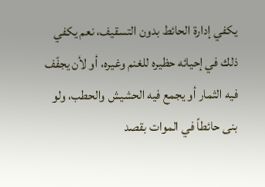يكفي إدارة الحائط بدون التسقيف، نعم يكفي ذلك في إحيائه حظيره للغنم وغيره، أو لأن يجفّف فيه الثمار أو يجمع فيه الحشيش والحطب، ولو بنى حائطاً في الموات بقصد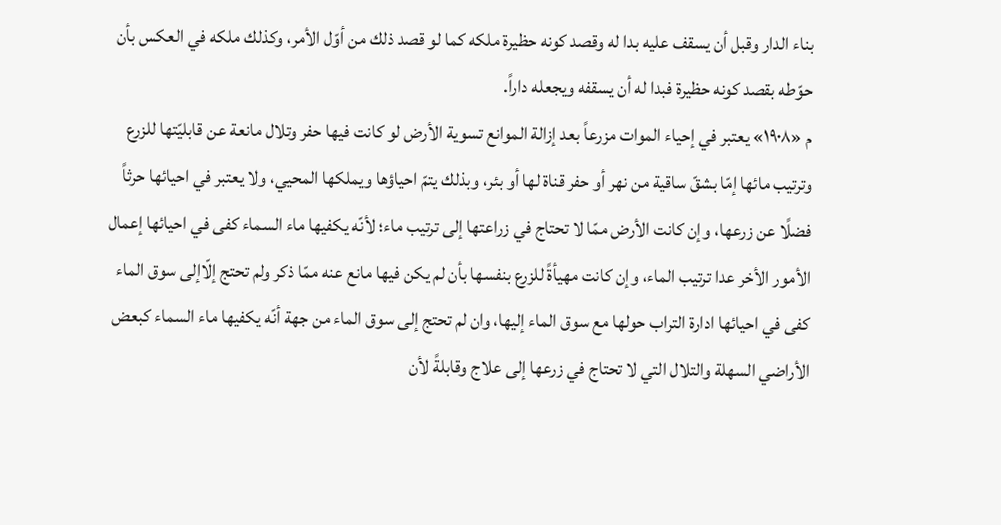بناء الدار وقبل أن يسقف عليه بدا له وقصد كونه حظيرة ملكه كما لو قصد ذلك من أوّل الأمر، وكذلك ملكه في العكس بأن حوّطه بقصد كونه حظيرة فبدا له أن يسقفه ويجعله داراً.
م «١٩٠٨» يعتبر في إحياء الموات مزرعاً بعد إزالة الموانع تسوية الأرض لو كانت فيها حفر وتلال مانعة عن قابليّتها للزرع وترتيب مائها إمّا بشقّ ساقية من نهر أو حفر قناة لها أو بئر، وبذلك يتمّ احياؤها ويملكها المحيي، ولا يعتبر في احيائها حرثاً فضلًا عن زرعها، وإن كانت الأرض ممّا لا تحتاج في زراعتها إلى ترتيب ماء؛ لأنّه يكفيها ماء السماء كفى في احيائها إعمال الأمور الأخر عدا ترتيب الماء، وإن كانت مهيأةً للزرع بنفسها بأن لم يكن فيها مانع عنه ممّا ذكر ولم تحتج إلّاإلى سوق الماء كفى في احيائها ادارة التراب حولها مع سوق الماء إليها، وان لم تحتج إلى سوق الماء من جهة أنّه يكفيها ماء السماء كبعض الأراضي السهلة والتلال التي لا تحتاج في زرعها إلى علاج وقابلةً لأن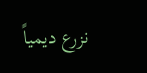نزرع ديمياً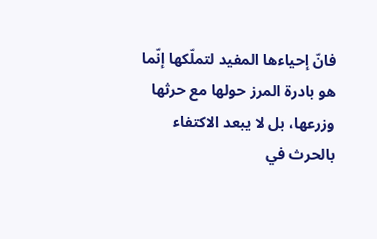فانّ إحياءها المفيد لتملّكها إنّما هو بادرة المرز حولها مع حرثها وزرعها، بل لا يبعد الاكتفاء بالحرث في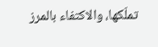تملّكها، والاكتفاء بالمرز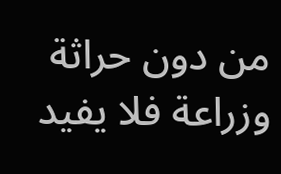من دون حراثة وزراعة فلا يفيد